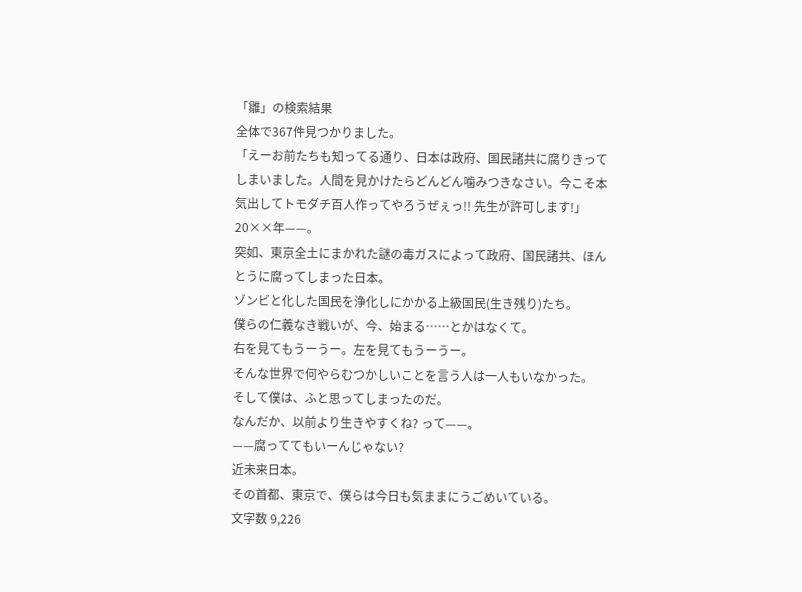「雛」の検索結果
全体で367件見つかりました。
「えーお前たちも知ってる通り、日本は政府、国民諸共に腐りきってしまいました。人間を見かけたらどんどん噛みつきなさい。今こそ本気出してトモダチ百人作ってやろうぜぇっ!! 先生が許可します!」
20××年——。
突如、東京全土にまかれた謎の毒ガスによって政府、国民諸共、ほんとうに腐ってしまった日本。
ゾンビと化した国民を浄化しにかかる上級国民(生き残り)たち。
僕らの仁義なき戦いが、今、始まる……とかはなくて。
右を見てもうーうー。左を見てもうーうー。
そんな世界で何やらむつかしいことを言う人は一人もいなかった。
そして僕は、ふと思ってしまったのだ。
なんだか、以前より生きやすくね? って——。
——腐っててもいーんじゃない?
近未来日本。
その首都、東京で、僕らは今日も気ままにうごめいている。
文字数 9,226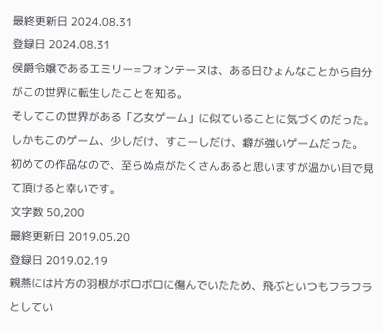最終更新日 2024.08.31
登録日 2024.08.31
侯爵令嬢であるエミリー=フォンテーヌは、ある日ひょんなことから自分がこの世界に転生したことを知る。
そしてこの世界がある「乙女ゲーム」に似ていることに気づくのだった。しかもこのゲーム、少しだけ、すこーしだけ、癖が強いゲームだった。
初めての作品なので、至らぬ点がたくさんあると思いますが温かい目で見て頂けると幸いです。
文字数 50,200
最終更新日 2019.05.20
登録日 2019.02.19
親燕には片方の羽根がボロボロに傷んでいたため、飛ぶといつもフラフラとしてい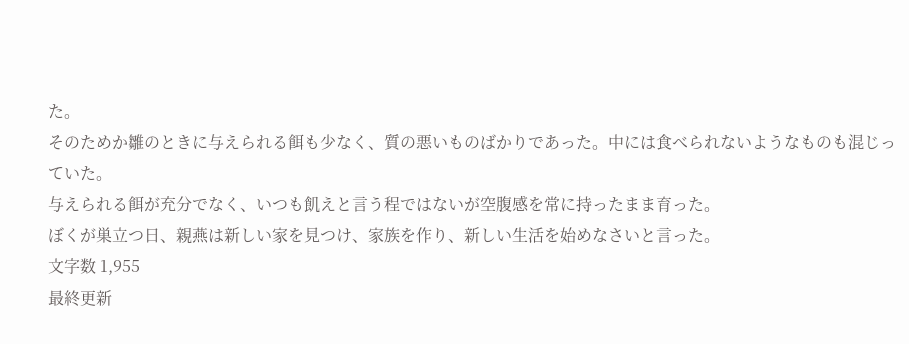た。
そのためか雛のときに与えられる餌も少なく、質の悪いものばかりであった。中には食べられないようなものも混じっていた。
与えられる餌が充分でなく、いつも飢えと言う程ではないが空腹感を常に持ったまま育った。
ぼくが巣立つ日、親燕は新しい家を見つけ、家族を作り、新しい生活を始めなさいと言った。
文字数 1,955
最終更新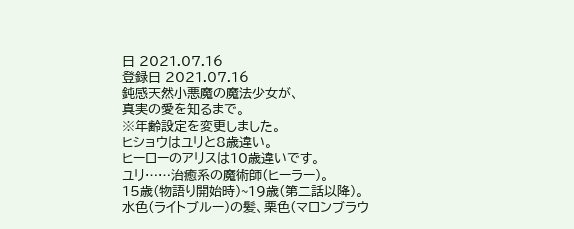日 2021.07.16
登録日 2021.07.16
鈍感天然小悪魔の魔法少女が、
真実の愛を知るまで。
※年齢設定を変更しました。
ヒショウはユリと8歳違い。
ヒーローのアリスは10歳違いです。
ユリ……治癒系の魔術師(ヒーラー)。
15歳(物語り開始時)~19歳(第二話以降)。
水色(ライトブルー)の髪、栗色(マロンブラウ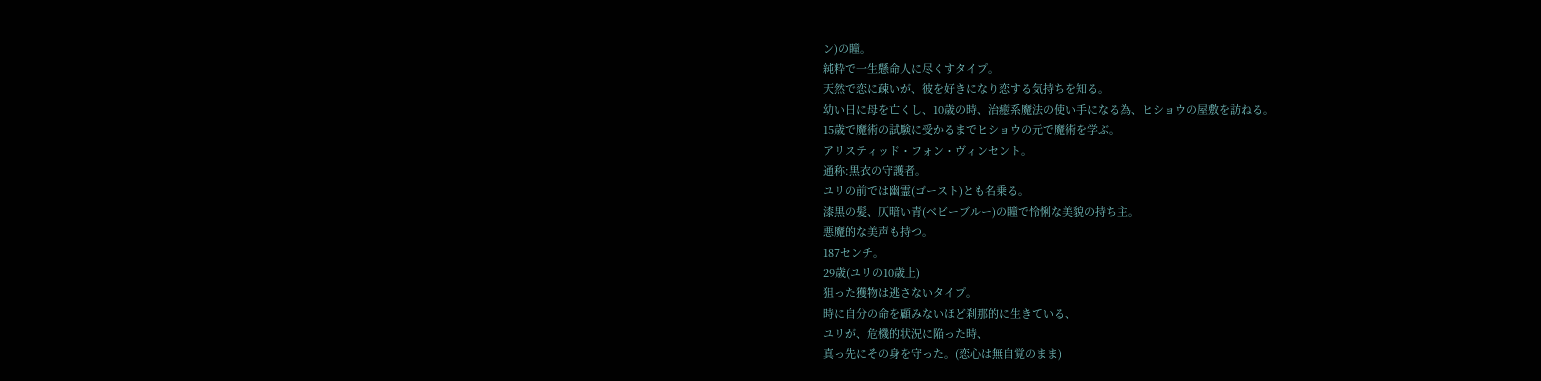ン)の瞳。
純粋で一生懸命人に尽くすタイプ。
天然で恋に疎いが、彼を好きになり恋する気持ちを知る。
幼い日に母を亡くし、10歳の時、治癒系魔法の使い手になる為、ヒショウの屋敷を訪ねる。
15歳で魔術の試験に受かるまでヒショウの元で魔術を学ぶ。
アリスティッド・フォン・ヴィンセント。
通称:黒衣の守護者。
ユリの前では幽霊(ゴースト)とも名乗る。
漆黒の髪、仄暗い青(ベビーブルー)の瞳で怜悧な美貌の持ち主。
悪魔的な美声も持つ。
187センチ。
29歳(ユリの10歳上)
狙った獲物は逃さないタイプ。
時に自分の命を顧みないほど刹那的に生きている、
ユリが、危機的状況に陥った時、
真っ先にその身を守った。(恋心は無自覚のまま)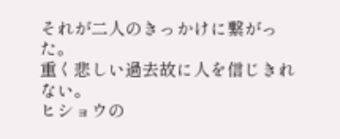それが二人のきっかけに繋がった。
重く悲しい過去故に人を信じきれない。
ヒショウの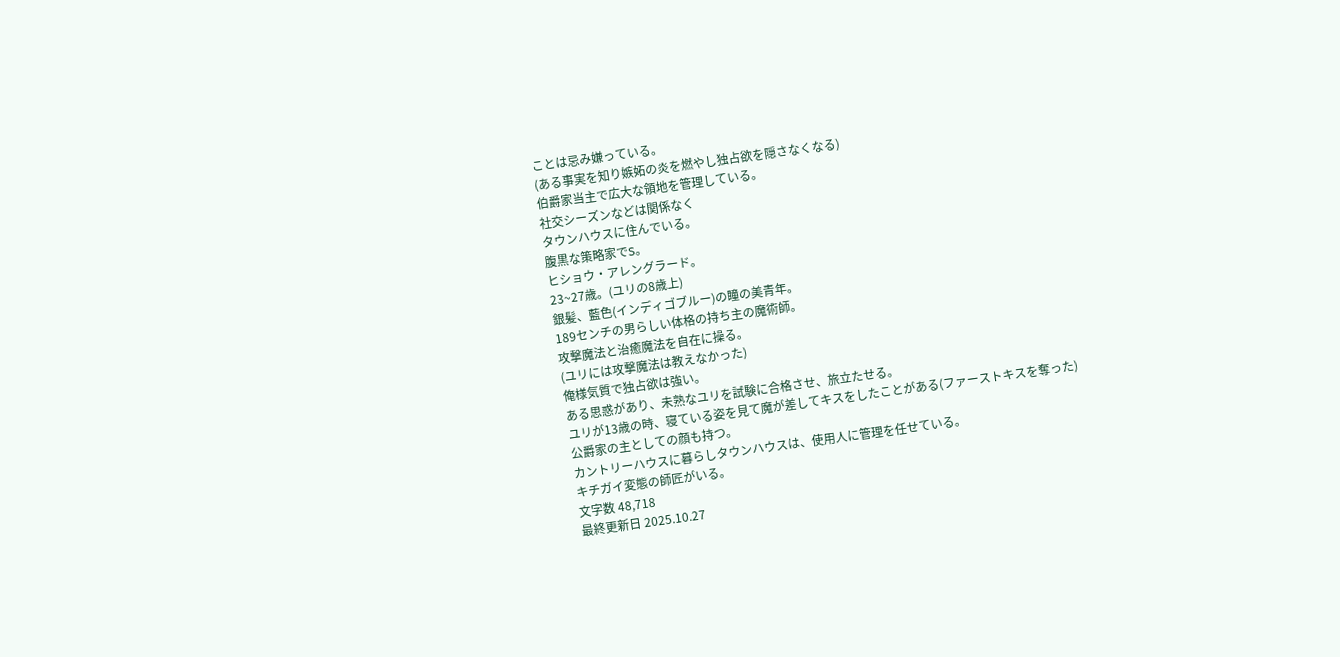ことは忌み嫌っている。
(ある事実を知り嫉妬の炎を燃やし独占欲を隠さなくなる)
伯爵家当主で広大な領地を管理している。
社交シーズンなどは関係なく
タウンハウスに住んでいる。
腹黒な策略家でS。
ヒショウ・アレングラード。
23~27歳。(ユリの8歳上)
銀髪、藍色(インディゴブルー)の瞳の美青年。
189センチの男らしい体格の持ち主の魔術師。
攻撃魔法と治癒魔法を自在に操る。
(ユリには攻撃魔法は教えなかった)
俺様気質で独占欲は強い。
ある思惑があり、未熟なユリを試験に合格させ、旅立たせる。
ユリが13歳の時、寝ている姿を見て魔が差してキスをしたことがある(ファーストキスを奪った)
公爵家の主としての顔も持つ。
カントリーハウスに暮らしタウンハウスは、使用人に管理を任せている。
キチガイ変態の師匠がいる。
文字数 48,718
最終更新日 2025.10.27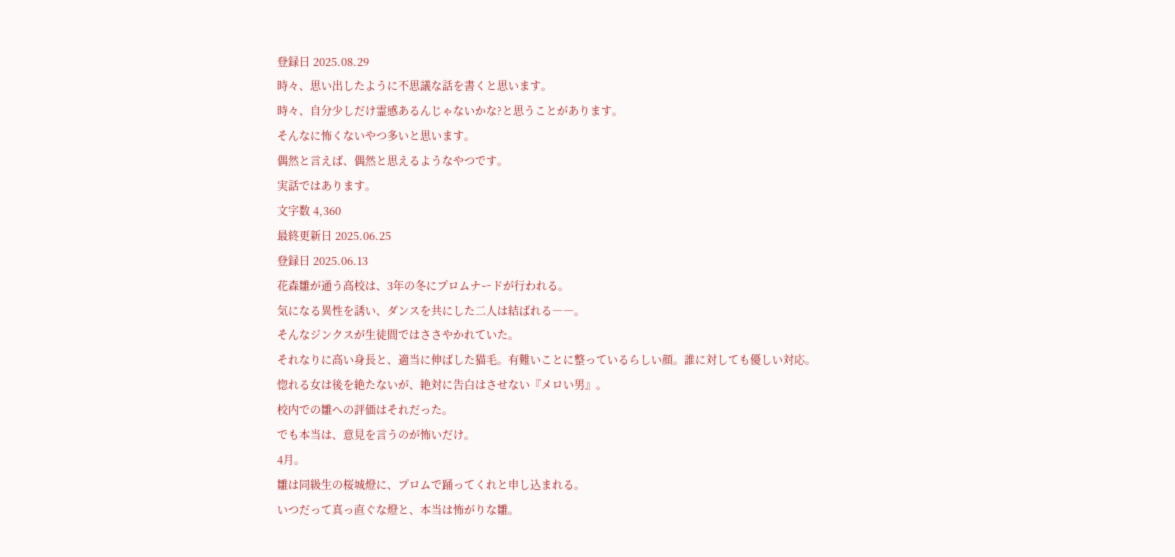登録日 2025.08.29
時々、思い出したように不思議な話を書くと思います。
時々、自分少しだけ霊感あるんじゃないかな?と思うことがあります。
そんなに怖くないやつ多いと思います。
偶然と言えば、偶然と思えるようなやつです。
実話ではあります。
文字数 4,360
最終更新日 2025.06.25
登録日 2025.06.13
花森雛が通う高校は、3年の冬にプロムナードが行われる。
気になる異性を誘い、ダンスを共にした二人は結ばれる――。
そんなジンクスが生徒間ではささやかれていた。
それなりに高い身長と、適当に伸ばした猫毛。有難いことに整っているらしい顔。誰に対しても優しい対応。
惚れる女は後を絶たないが、絶対に告白はさせない『メロい男』。
校内での雛への評価はそれだった。
でも本当は、意見を言うのが怖いだけ。
4月。
雛は同級生の桜城燈に、プロムで踊ってくれと申し込まれる。
いつだって真っ直ぐな燈と、本当は怖がりな雛。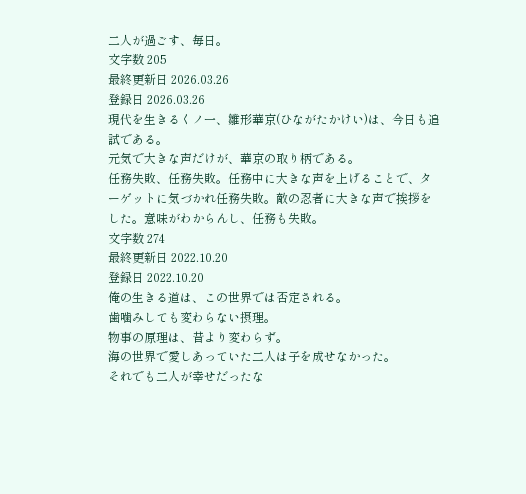二人が過ごす、毎日。
文字数 205
最終更新日 2026.03.26
登録日 2026.03.26
現代を生きるくノ一、雛形華京(ひながたかけい)は、今日も追試である。
元気で大きな声だけが、華京の取り柄である。
任務失敗、任務失敗。任務中に大きな声を上げることで、ターゲットに気づかれ任務失敗。敵の忍者に大きな声で挨拶をした。意味がわからんし、任務も失敗。
文字数 274
最終更新日 2022.10.20
登録日 2022.10.20
俺の生きる道は、この世界では否定される。
歯噛みしても変わらない摂理。
物事の原理は、昔より変わらず。
海の世界で愛しあっていた二人は子を成せなかった。
それでも二人が幸せだったな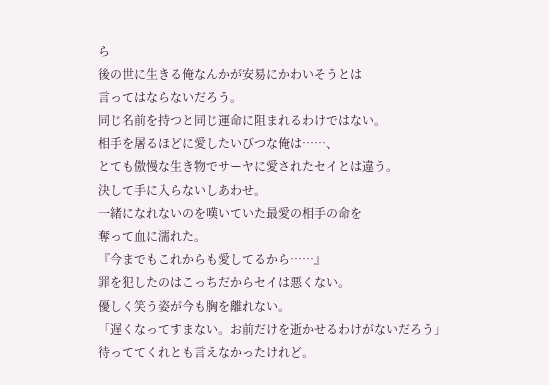ら
後の世に生きる俺なんかが安易にかわいそうとは
言ってはならないだろう。
同じ名前を持つと同じ運命に阻まれるわけではない。
相手を屠るほどに愛したいびつな俺は……、
とても傲慢な生き物でサーヤに愛されたセイとは違う。
決して手に入らないしあわせ。
一緒になれないのを嘆いていた最愛の相手の命を
奪って血に濡れた。
『今までもこれからも愛してるから……』
罪を犯したのはこっちだからセイは悪くない。
優しく笑う姿が今も胸を離れない。
「遅くなってすまない。お前だけを逝かせるわけがないだろう」
待っててくれとも言えなかったけれど。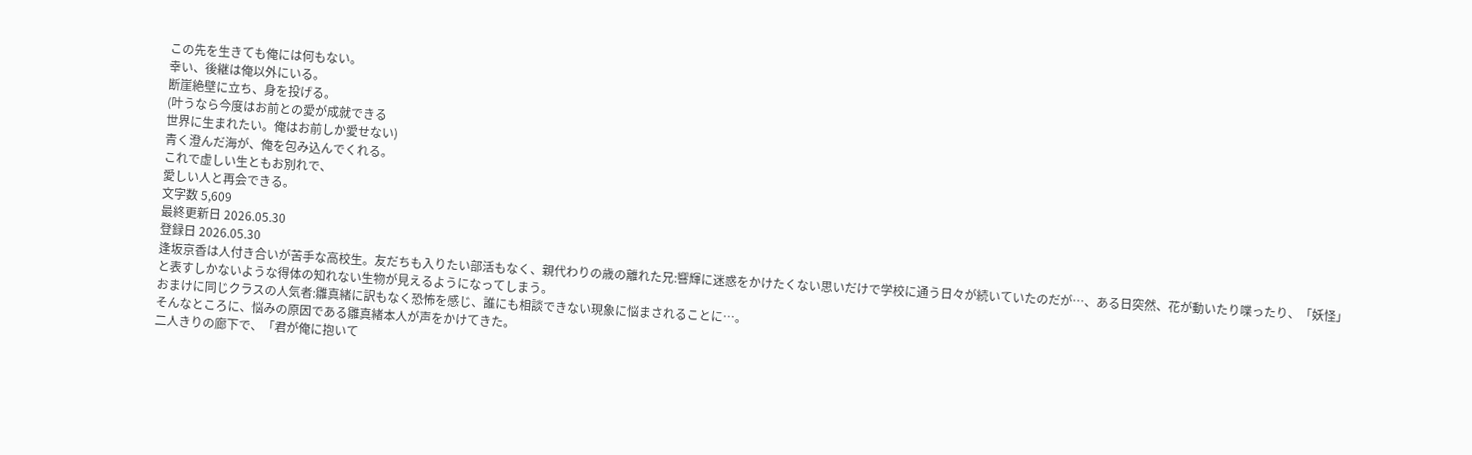この先を生きても俺には何もない。
幸い、後継は俺以外にいる。
断崖絶壁に立ち、身を投げる。
(叶うなら今度はお前との愛が成就できる
世界に生まれたい。俺はお前しか愛せない)
青く澄んだ海が、俺を包み込んでくれる。
これで虚しい生ともお別れで、
愛しい人と再会できる。
文字数 5,609
最終更新日 2026.05.30
登録日 2026.05.30
逢坂京香は人付き合いが苦手な高校生。友だちも入りたい部活もなく、親代わりの歳の離れた兄:響輝に迷惑をかけたくない思いだけで学校に通う日々が続いていたのだが…、ある日突然、花が動いたり喋ったり、「妖怪」と表すしかないような得体の知れない生物が見えるようになってしまう。
おまけに同じクラスの人気者:雛真緒に訳もなく恐怖を感じ、誰にも相談できない現象に悩まされることに…。
そんなところに、悩みの原因である雛真緒本人が声をかけてきた。
二人きりの廊下で、「君が俺に抱いて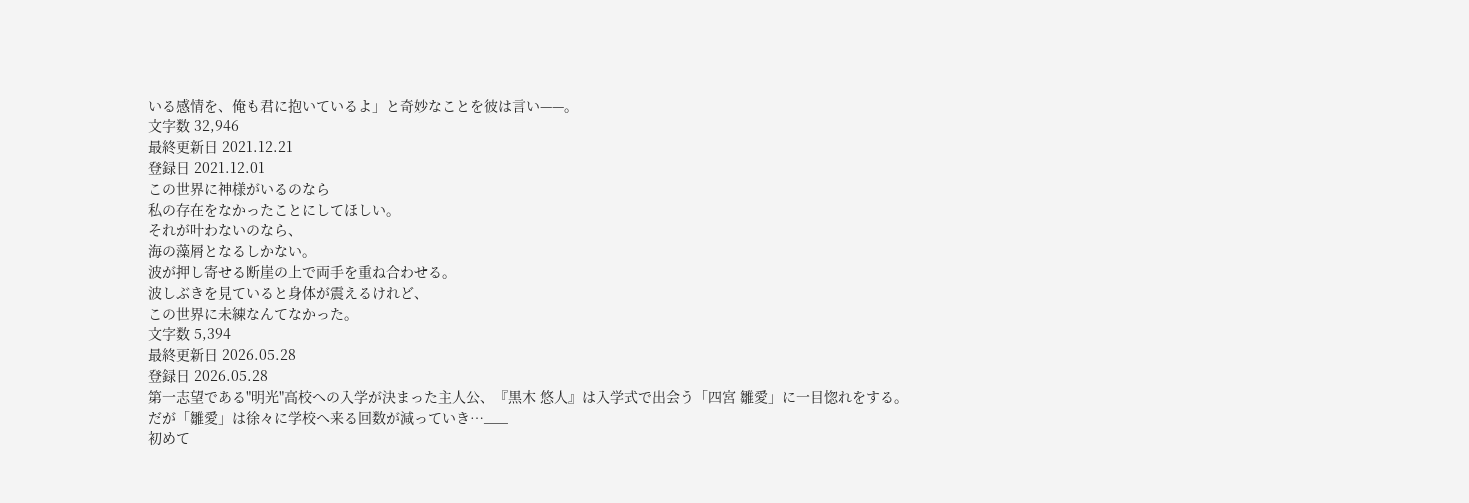いる感情を、俺も君に抱いているよ」と奇妙なことを彼は言い——。
文字数 32,946
最終更新日 2021.12.21
登録日 2021.12.01
この世界に神様がいるのなら
私の存在をなかったことにしてほしい。
それが叶わないのなら、
海の藻屑となるしかない。
波が押し寄せる断崖の上で両手を重ね合わせる。
波しぶきを見ていると身体が震えるけれど、
この世界に未練なんてなかった。
文字数 5,394
最終更新日 2026.05.28
登録日 2026.05.28
第一志望である"明光"高校への入学が決まった主人公、『黒木 悠人』は入学式で出会う「四宮 雛愛」に一目惚れをする。
だが「雛愛」は徐々に学校へ来る回数が減っていき…___
初めて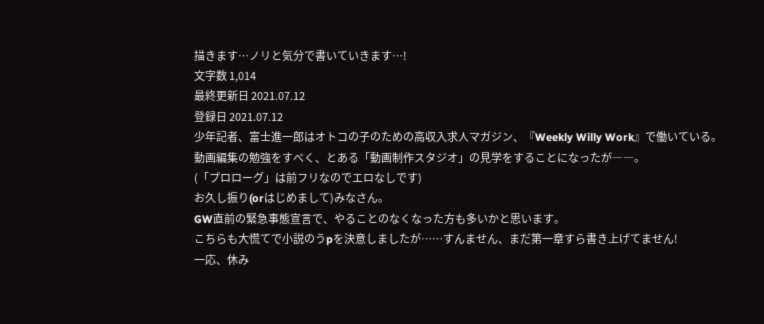描きます…ノリと気分で書いていきます…!
文字数 1,014
最終更新日 2021.07.12
登録日 2021.07.12
少年記者、富士進一郎はオトコの子のための高収入求人マガジン、『Weekly Willy Work』で働いている。
動画編集の勉強をすべく、とある「動画制作スタジオ」の見学をすることになったが――。
(「プロローグ」は前フリなのでエロなしです)
お久し振り(orはじめまして)みなさん。
GW直前の緊急事態宣言で、やることのなくなった方も多いかと思います。
こちらも大慌てで小説のうpを決意しましたが……すんません、まだ第一章すら書き上げてません!
一応、休み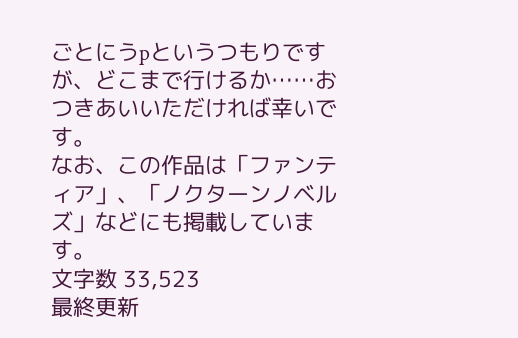ごとにうpというつもりですが、どこまで行けるか……おつきあいいただければ幸いです。
なお、この作品は「ファンティア」、「ノクターンノベルズ」などにも掲載しています。
文字数 33,523
最終更新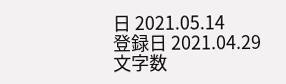日 2021.05.14
登録日 2021.04.29
文字数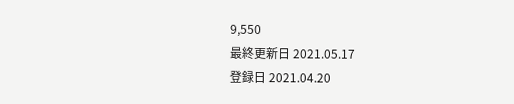9,550
最終更新日 2021.05.17
登録日 2021.04.20